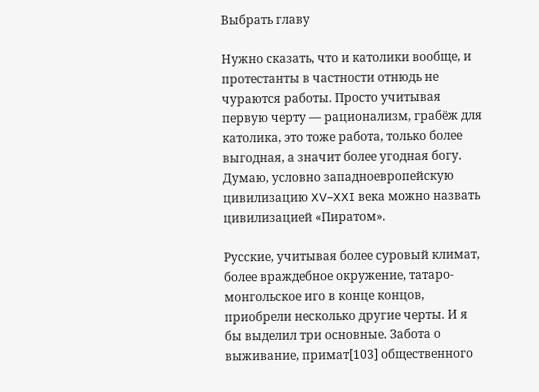Выбрать главу

Нужно сказать, что и католики вообще, и протестанты в частности отнюдь не чураются работы. Просто учитывая первую черту — рационализм, грабёж для католика, это тоже работа, только более выгодная, а значит более угодная богу. Думаю, условно западноевропейскую цивилизацию XV–XXI века можно назвать цивилизацией «Пиратом».

Русские, учитывая более суровый климат, более враждебное окружение, татаро-монгольское иго в конце концов, приобрели несколько другие черты. И я бы выделил три основные. Забота о выживание, примат[103] общественного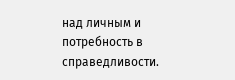над личным и потребность в справедливости.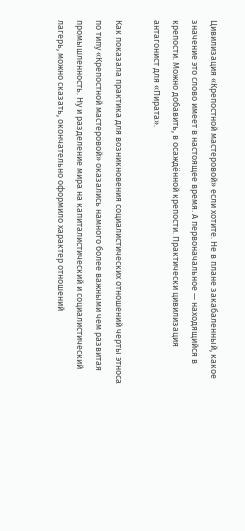Цивилизация «Крепостной мастеровой» если хотите. Не в плане закабаленный, какое значение это слово имеет в настоящее время. А первоначальное — находящийся в крепости. Можно добавить, в осаждённой крепости. Практически цивилизация антагонист для «Пирата».

Как показала практика для возникновения социалистических отношений черты этноса по типу «Крепостной мастеровой» оказались намного более важными чем развитая промышленность. Ну и разделение мира на капиталистический и социалистический лагерь, можно сказать, окончательно оформило характер отношений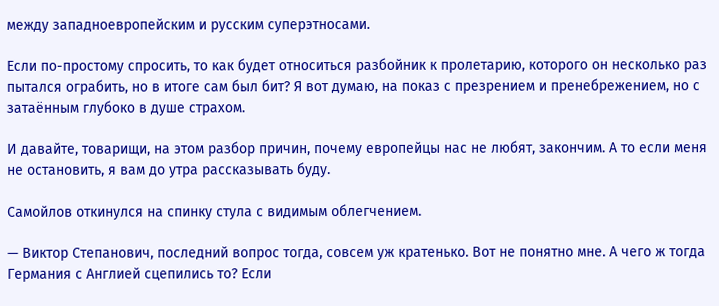между западноевропейским и русским суперэтносами.

Если по-простому спросить, то как будет относиться разбойник к пролетарию, которого он несколько раз пытался ограбить, но в итоге сам был бит? Я вот думаю, на показ с презрением и пренебрежением, но с затаённым глубоко в душе страхом.

И давайте, товарищи, на этом разбор причин, почему европейцы нас не любят, закончим. А то если меня не остановить, я вам до утра рассказывать буду.

Самойлов откинулся на спинку стула с видимым облегчением.

— Виктор Степанович, последний вопрос тогда, совсем уж кратенько. Вот не понятно мне. А чего ж тогда Германия с Англией сцепились то? Если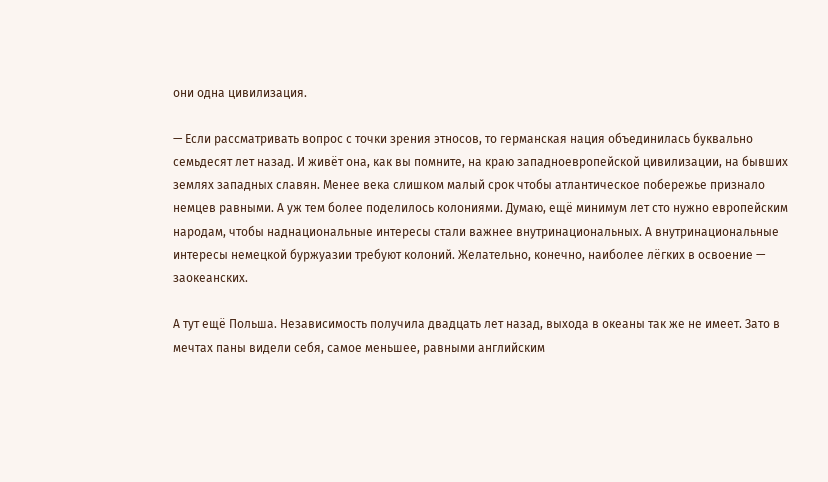они одна цивилизация.

— Если рассматривать вопрос с точки зрения этносов, то германская нация объединилась буквально семьдесят лет назад. И живёт она, как вы помните, на краю западноевропейской цивилизации, на бывших землях западных славян. Менее века слишком малый срок чтобы атлантическое побережье признало немцев равными. А уж тем более поделилось колониями. Думаю, ещё минимум лет сто нужно европейским народам, чтобы наднациональные интересы стали важнее внутринациональных. А внутринациональные интересы немецкой буржуазии требуют колоний. Желательно, конечно, наиболее лёгких в освоение — заокеанских.

А тут ещё Польша. Независимость получила двадцать лет назад, выхода в океаны так же не имеет. Зато в мечтах паны видели себя, самое меньшее, равными английским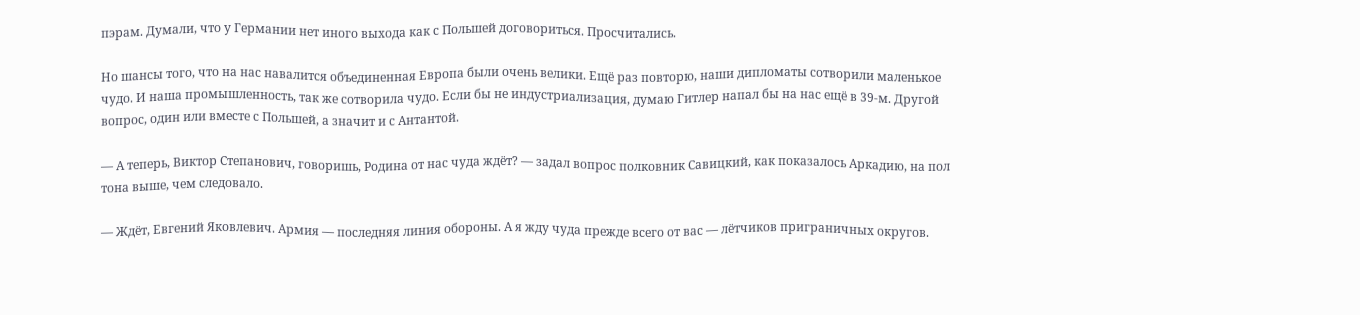пэрам. Думали, что у Германии нет иного выхода как с Польшей договориться. Просчитались.

Но шансы того, что на нас навалится объединенная Европа были очень велики. Ещё раз повторю, наши дипломаты сотворили маленькое чудо. И наша промышленность, так же сотворила чудо. Если бы не индустриализация, думаю Гитлер напал бы на нас ещё в 39-м. Другой вопрос, один или вместе с Польшей, а значит и с Антантой.

— А теперь, Виктор Степанович, говоришь, Родина от нас чуда ждёт? — задал вопрос полковник Савицкий, как показалось Аркадию, на пол тона выше, чем следовало.

— Ждёт, Евгений Яковлевич. Армия — последняя линия обороны. А я жду чуда прежде всего от вас — лётчиков приграничных округов.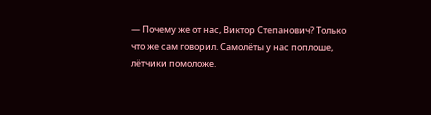— Почему же от нас, Виктор Степанович? Только что же сам говорил. Самолёты у нас поплоше, лётчики помоложе.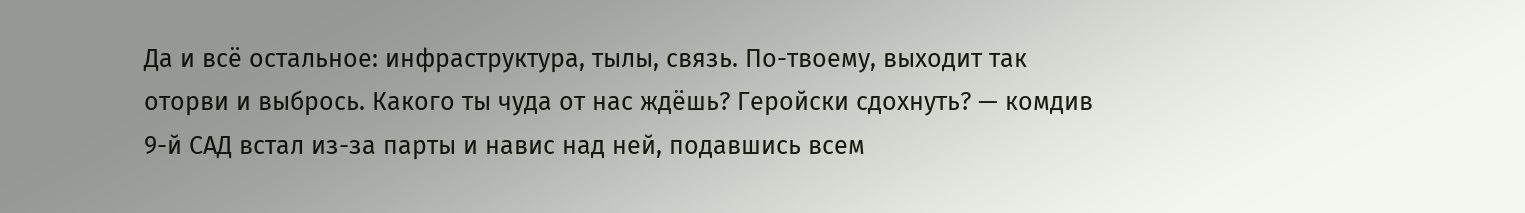Да и всё остальное: инфраструктура, тылы, связь. По-твоему, выходит так оторви и выбрось. Какого ты чуда от нас ждёшь? Геройски сдохнуть? — комдив 9-й САД встал из-за парты и навис над ней, подавшись всем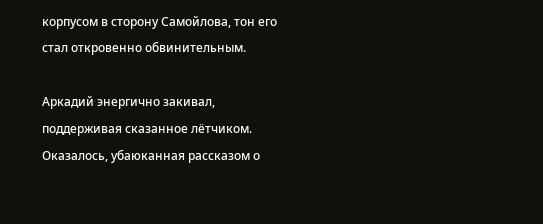корпусом в сторону Самойлова, тон его стал откровенно обвинительным.

Аркадий энергично закивал, поддерживая сказанное лётчиком. Оказалось, убаюканная рассказом о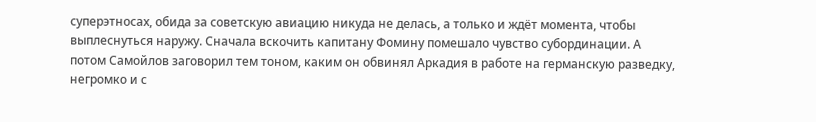суперэтносах, обида за советскую авиацию никуда не делась, а только и ждёт момента, чтобы выплеснуться наружу. Сначала вскочить капитану Фомину помешало чувство субординации. А потом Самойлов заговорил тем тоном, каким он обвинял Аркадия в работе на германскую разведку, негромко и с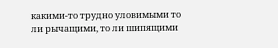какими-то трудно уловимыми то ли рычащими, то ли шипящими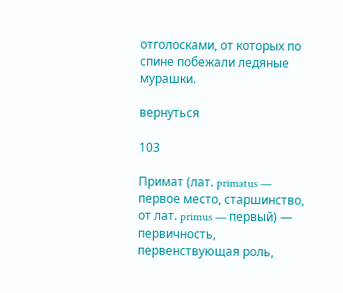отголосками, от которых по спине побежали ледяные мурашки.

вернуться

103

Примат (лат. primatus — первое место, старшинство, от лат. primus — первый) — первичность, первенствующая роль,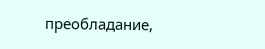преобладание,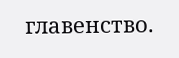главенство.